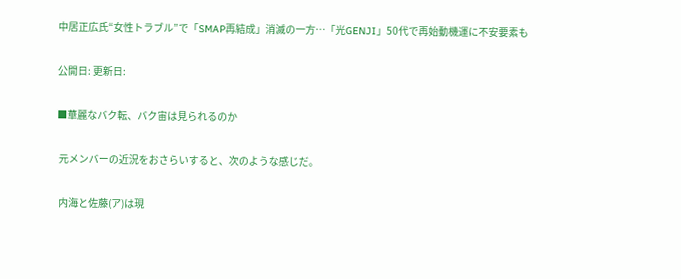中居正広氏“女性トラブル”で「SMAP再結成」消滅の一方…「光GENJI」50代で再始動機運に不安要素も

公開日: 更新日:

■華麗なバク転、バク宙は見られるのか

 元メンバーの近況をおさらいすると、次のような感じだ。

 内海と佐藤(ア)は現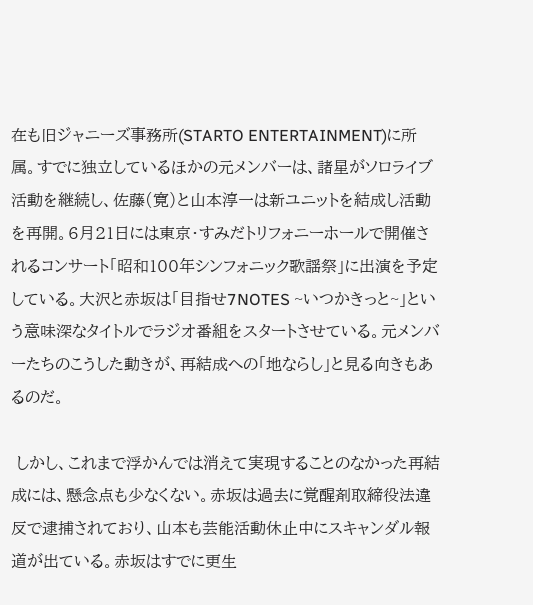在も旧ジャニーズ事務所(STARTO ENTERTAINMENT)に所属。すでに独立しているほかの元メンバーは、諸星がソロライブ活動を継続し、佐藤(寛)と山本淳一は新ユニットを結成し活動を再開。6月21日には東京・すみだトリフォニーホールで開催されるコンサート「昭和100年シンフォニック歌謡祭」に出演を予定している。大沢と赤坂は「目指せ7NOTES ~いつかきっと~」という意味深なタイトルでラジオ番組をスタートさせている。元メンバーたちのこうした動きが、再結成への「地ならし」と見る向きもあるのだ。

 しかし、これまで浮かんでは消えて実現することのなかった再結成には、懸念点も少なくない。赤坂は過去に覚醒剤取締役法違反で逮捕されており、山本も芸能活動休止中にスキャンダル報道が出ている。赤坂はすでに更生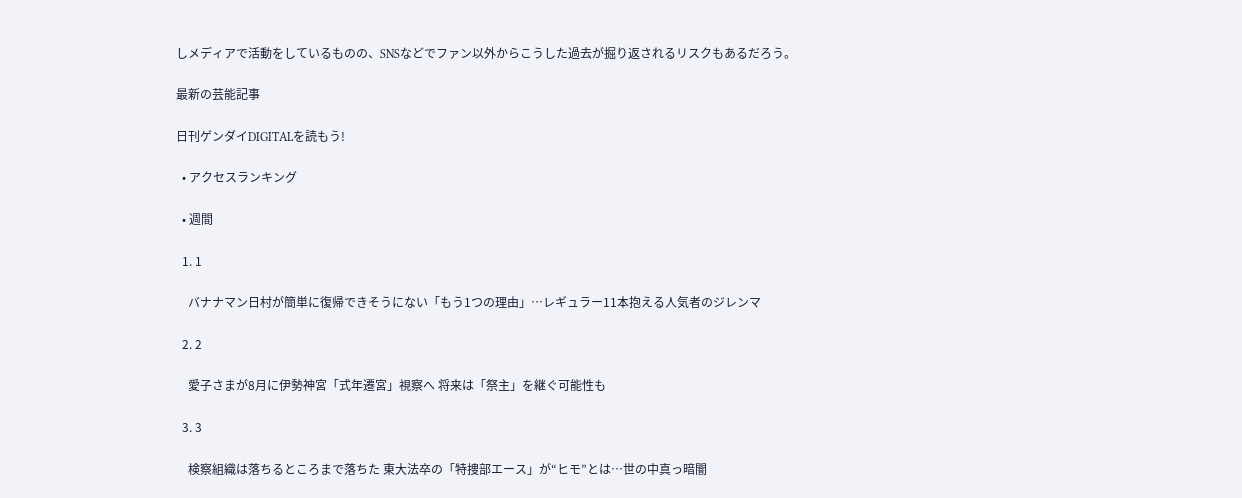しメディアで活動をしているものの、SNSなどでファン以外からこうした過去が掘り返されるリスクもあるだろう。

最新の芸能記事

日刊ゲンダイDIGITALを読もう!

  • アクセスランキング

  • 週間

  1. 1

    バナナマン日村が簡単に復帰できそうにない「もう1つの理由」…レギュラー11本抱える人気者のジレンマ

  2. 2

    愛子さまが8月に伊勢神宮「式年遷宮」視察へ 将来は「祭主」を継ぐ可能性も

  3. 3

    検察組織は落ちるところまで落ちた 東大法卒の「特捜部エース」が“ヒモ”とは…世の中真っ暗闇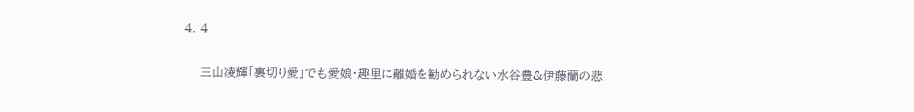4. 4

    三山凌輝「裏切り愛」でも愛娘・趣里に離婚を勧められない水谷豊&伊藤蘭の悲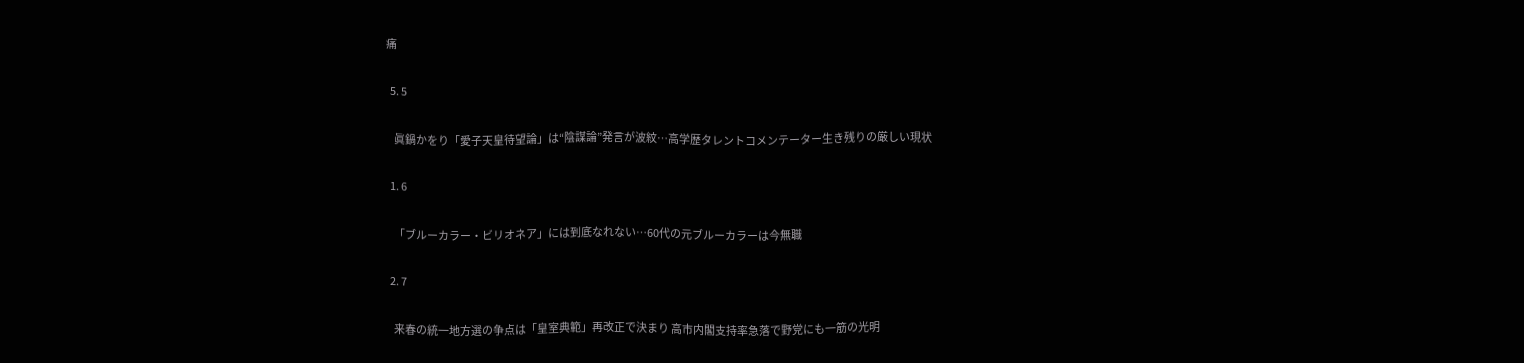痛

  5. 5

    眞鍋かをり「愛子天皇待望論」は“陰謀論”発言が波紋…高学歴タレントコメンテーター生き残りの厳しい現状

  1. 6

    「ブルーカラー・ビリオネア」には到底なれない…60代の元ブルーカラーは今無職

  2. 7

    来春の統一地方選の争点は「皇室典範」再改正で決まり 高市内閣支持率急落で野党にも一筋の光明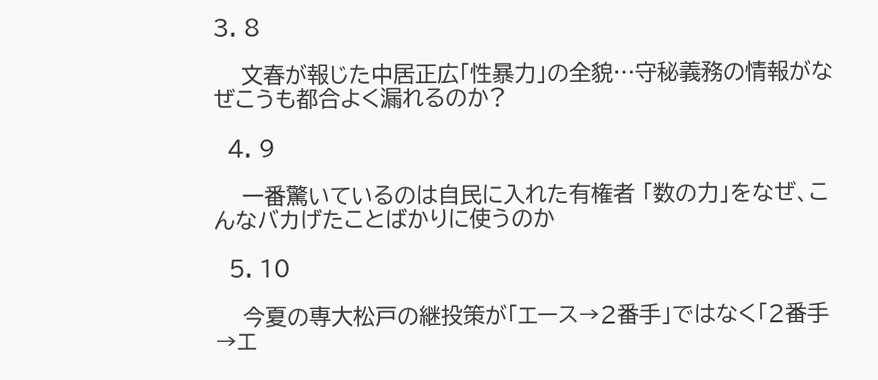3. 8

    文春が報じた中居正広「性暴力」の全貌…守秘義務の情報がなぜこうも都合よく漏れるのか?

  4. 9

    一番驚いているのは自民に入れた有権者 「数の力」をなぜ、こんなバカげたことばかりに使うのか

  5. 10

    今夏の専大松戸の継投策が「エース→2番手」ではなく「2番手→エ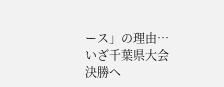ース」の理由…いざ千葉県大会決勝へ